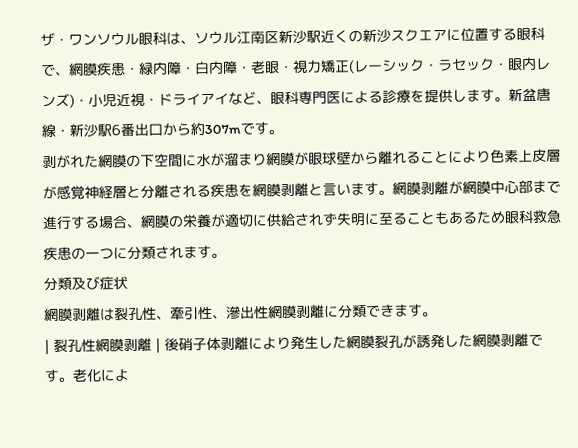ザ・ワンソウル眼科は、ソウル江南区新沙駅近くの新沙スクエアに位置する眼科で、網膜疾患・緑内障・白内障・老眼・視力矯正(レーシック・ラセック・眼内レンズ)・小児近視・ドライアイなど、眼科専門医による診療を提供します。新盆唐線・新沙駅6番出口から約307mです。
剥がれた網膜の下空間に水が溜まり網膜が眼球壁から離れることにより色素上皮層が感覚神経層と分離される疾患を網膜剥離と言います。網膜剥離が網膜中心部まで進行する場合、網膜の栄養が適切に供給されず失明に至ることもあるため眼科救急疾患の一つに分類されます。
分類及び症状
網膜剥離は裂孔性、牽引性、滲出性網膜剥離に分類できます。
| 裂孔性網膜剥離 | 後硝子体剥離により発生した網膜裂孔が誘発した網膜剥離です。老化によ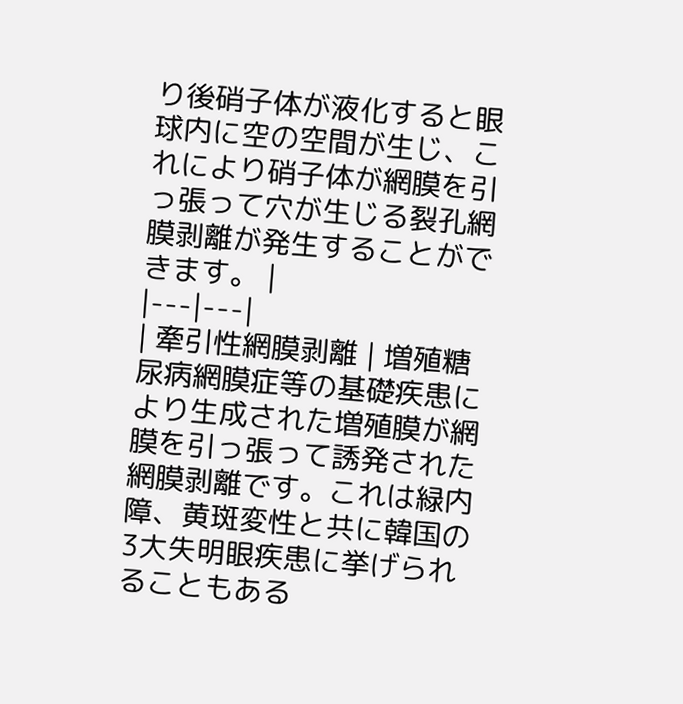り後硝子体が液化すると眼球内に空の空間が生じ、これにより硝子体が網膜を引っ張って穴が生じる裂孔網膜剥離が発生することができます。 |
|---|---|
| 牽引性網膜剥離 | 増殖糖尿病網膜症等の基礎疾患により生成された増殖膜が網膜を引っ張って誘発された網膜剥離です。これは緑内障、黄斑変性と共に韓国の3大失明眼疾患に挙げられることもある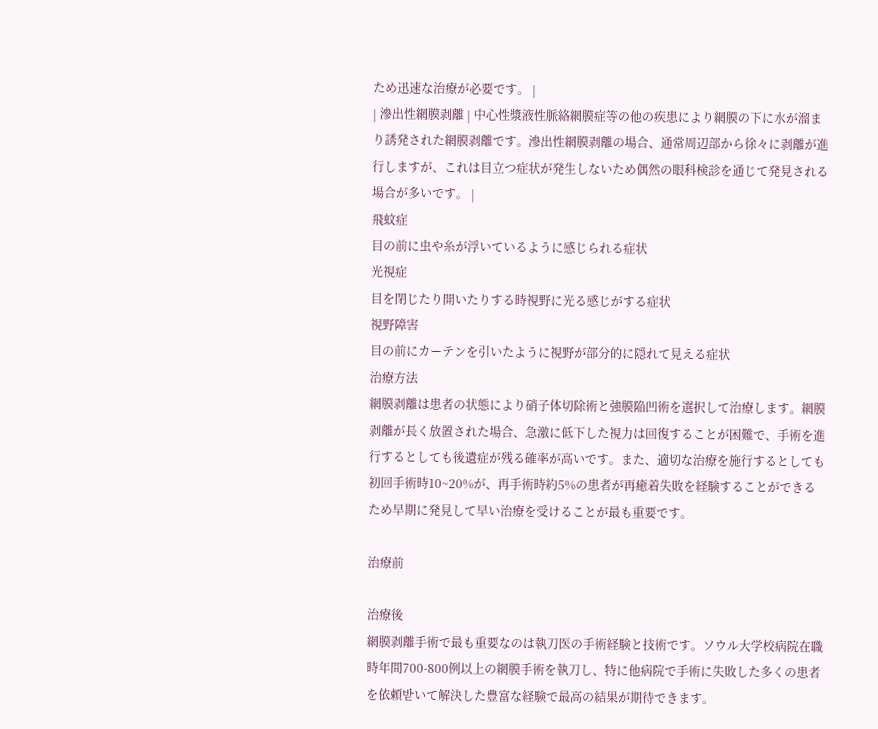ため迅速な治療が必要です。 |
| 滲出性網膜剥離 | 中心性漿液性脈絡網膜症等の他の疾患により網膜の下に水が溜まり誘発された網膜剥離です。滲出性網膜剥離の場合、通常周辺部から徐々に剥離が進行しますが、これは目立つ症状が発生しないため偶然の眼科検診を通じて発見される場合が多いです。 |
飛蚊症
目の前に虫や糸が浮いているように感じられる症状
光視症
目を閉じたり開いたりする時視野に光る感じがする症状
視野障害
目の前にカーテンを引いたように視野が部分的に隠れて見える症状
治療方法
網膜剥離は患者の状態により硝子体切除術と強膜陥凹術を選択して治療します。網膜剥離が長く放置された場合、急激に低下した視力は回復することが困難で、手術を進行するとしても後遺症が残る確率が高いです。また、適切な治療を施行するとしても初回手術時10~20%が、再手術時約5%の患者が再癒着失敗を経験することができるため早期に発見して早い治療を受けることが最も重要です。

治療前

治療後
網膜剥離手術で最も重要なのは執刀医の手術経験と技術です。ソウル大学校病院在職時年間700-800例以上の網膜手術を執刀し、特に他病院で手術に失敗した多くの患者を依頼받いて解決した豊富な経験で最高の結果が期待できます。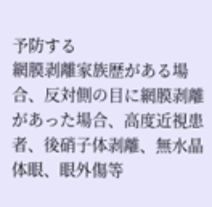予防する
網膜剥離家族歴がある場合、反対側の目に網膜剥離があった場合、高度近視患者、後硝子体剥離、無水晶体眼、眼外傷等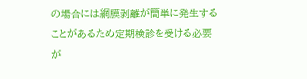の場合には網膜剥離が簡単に発生することがあるため定期検診を受ける必要が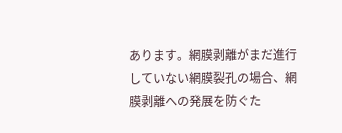あります。網膜剥離がまだ進行していない網膜裂孔の場合、網膜剥離への発展を防ぐた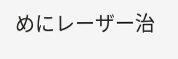めにレーザー治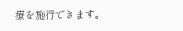療を施行できます。